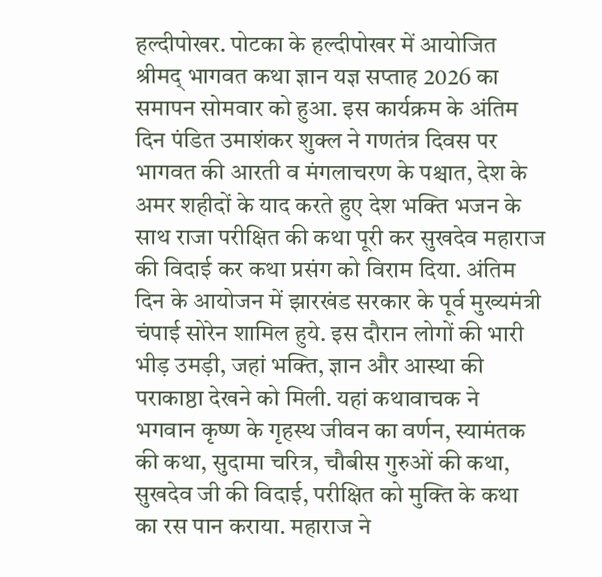हल्दीपोखर. पोटका के हल्दीपोखर में आयोजित श्रीमद् भागवत कथा ज्ञान यज्ञ सप्ताह 2026 का समापन सोमवार को हुआ. इस कार्यक्रम के अंतिम दिन पंडित उमाशंकर शुक्ल ने गणतंत्र दिवस पर भागवत की आरती व मंगलाचरण के पश्चात, देश के अमर शहीदों के याद करते हुए देश भक्ति भजन के साथ राजा परीक्षित की कथा पूरी कर सुखदेव महाराज की विदाई कर कथा प्रसंग को विराम दिया. अंतिम दिन के आयोजन में झारखंड सरकार के पूर्व मुख्यमंत्री चंपाई सोरेन शामिल हुये. इस दौरान लोगों की भारी भीड़ उमड़ी, जहां भक्ति, ज्ञान और आस्था की पराकाष्ठा देखने को मिली. यहां कथावाचक ने भगवान कृष्ण के गृहस्थ जीवन का वर्णन, स्यामंतक की कथा, सुदामा चरित्र, चौबीस गुरुओं की कथा, सुखदेव जी की विदाई, परीक्षित को मुक्ति के कथा का रस पान कराया. महाराज ने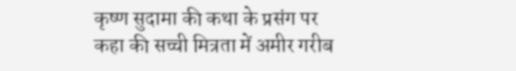कृष्ण सुदामा की कथा के प्रसंग पर कहा की सच्ची मित्रता में अमीर गरीब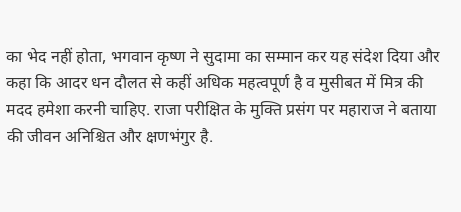का भेद नहीं होता, भगवान कृष्ण ने सुदामा का सम्मान कर यह संदेश दिया और कहा कि आदर धन दौलत से कहीं अधिक महत्वपूर्ण है व मुसीबत में मित्र की मदद हमेशा करनी चाहिए. राजा परीक्षित के मुक्ति प्रसंग पर महाराज ने बताया की जीवन अनिश्चित और क्षणभंगुर है.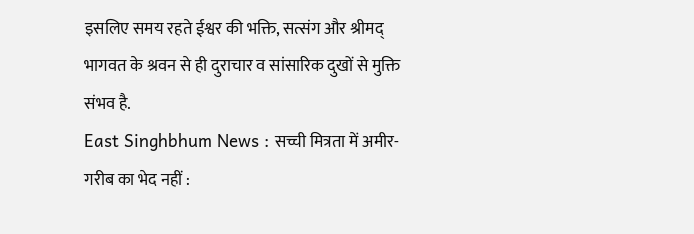इसलिए समय रहते ईश्वर की भक्ति, सत्संग और श्रीमद् भागवत के श्रवन से ही दुराचार व सांसारिक दुखों से मुक्ति संभव है.
East Singhbhum News : सच्ची मित्रता में अमीर-गरीब का भेद नहीं :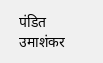पंडित उमाशंकर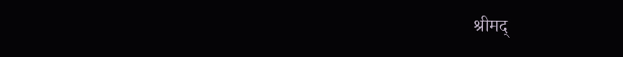श्रीमद्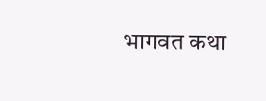भागवत कथा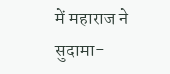में महाराज ने सुदामा-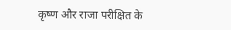कृष्ण और राजा परीक्षित के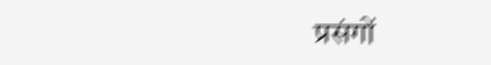प्रसंगों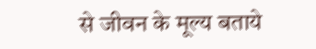से जीवन के मूल्य बताये